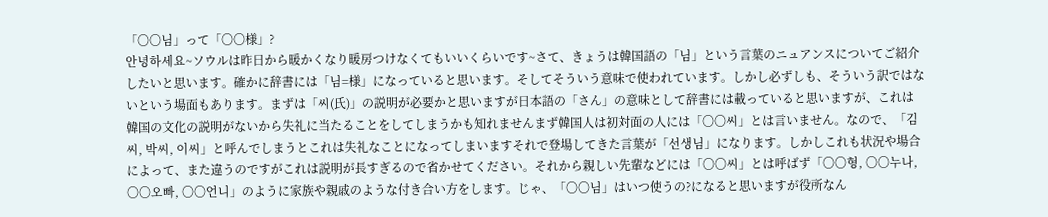「〇〇님」って「〇〇様」?
안녕하세요~ソウルは昨日から暖かくなり暖房つけなくてもいいくらいです~さて、きょうは韓国語の「님」という言葉のニュアンスについてご紹介したいと思います。確かに辞書には「님=様」になっていると思います。そしてそういう意味で使われています。しかし必ずしも、そういう訳ではないという場面もあります。まずは「씨(氏)」の説明が必要かと思いますが日本語の「さん」の意味として辞書には載っていると思いますが、これは韓国の文化の説明がないから失礼に当たることをしてしまうかも知れませんまず韓国人は初対面の人には「〇〇씨」とは言いません。なので、「김씨, 박씨, 이씨」と呼んでしまうとこれは失礼なことになってしまいますそれで登場してきた言葉が「선생님」になります。しかしこれも状況や場合によって、また違うのですがこれは説明が長すぎるので省かせてください。それから親しい先輩などには「〇〇씨」とは呼ばず「〇〇형, 〇〇누나, 〇〇오빠, 〇〇언니」のように家族や親戚のような付き合い方をします。じゃ、「〇〇님」はいつ使うの?になると思いますが役所なん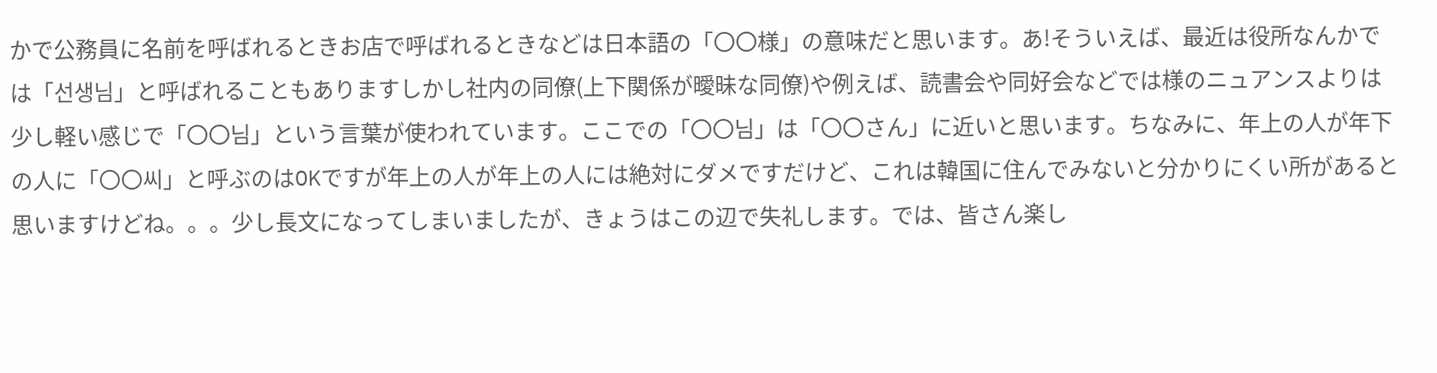かで公務員に名前を呼ばれるときお店で呼ばれるときなどは日本語の「〇〇様」の意味だと思います。あ!そういえば、最近は役所なんかでは「선생님」と呼ばれることもありますしかし社内の同僚(上下関係が曖昧な同僚)や例えば、読書会や同好会などでは様のニュアンスよりは少し軽い感じで「〇〇님」という言葉が使われています。ここでの「〇〇님」は「〇〇さん」に近いと思います。ちなみに、年上の人が年下の人に「〇〇씨」と呼ぶのはOKですが年上の人が年上の人には絶対にダメですだけど、これは韓国に住んでみないと分かりにくい所があると思いますけどね。。。少し長文になってしまいましたが、きょうはこの辺で失礼します。では、皆さん楽し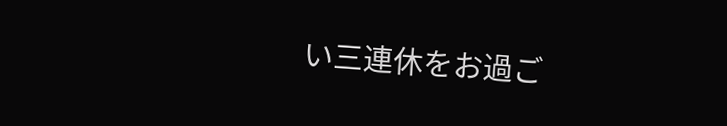い三連休をお過ご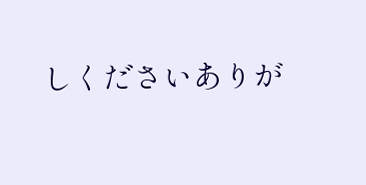しくださいありが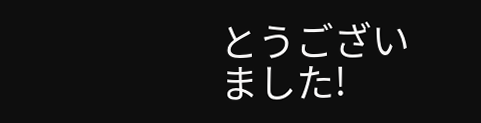とうございました!